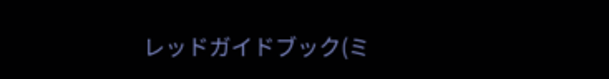レッドガイドブック(ミ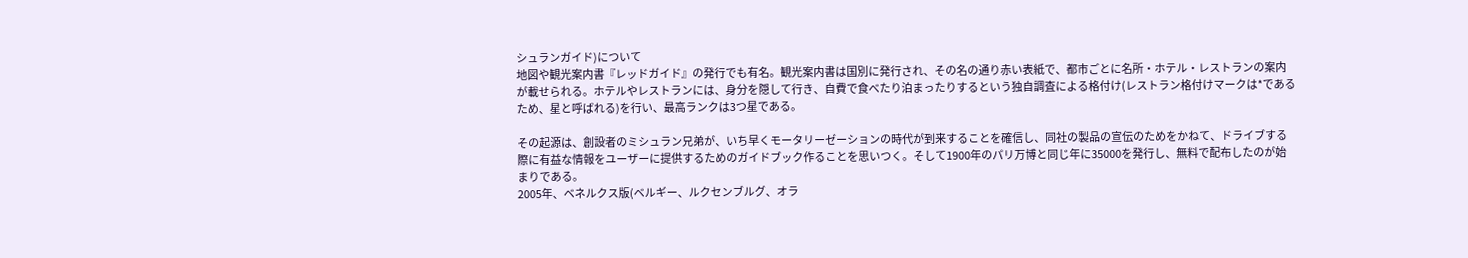シュランガイド)について
地図や観光案内書『レッドガイド』の発行でも有名。観光案内書は国別に発行され、その名の通り赤い表紙で、都市ごとに名所・ホテル・レストランの案内が載せられる。ホテルやレストランには、身分を隠して行き、自費で食べたり泊まったりするという独自調査による格付け(レストラン格付けマークは*であるため、星と呼ばれる)を行い、最高ランクは3つ星である。

その起源は、創設者のミシュラン兄弟が、いち早くモータリーゼーションの時代が到来することを確信し、同社の製品の宣伝のためをかねて、ドライブする際に有益な情報をユーザーに提供するためのガイドブック作ることを思いつく。そして1900年のパリ万博と同じ年に35000を発行し、無料で配布したのが始まりである。
2005年、ベネルクス版(ベルギー、ルクセンブルグ、オラ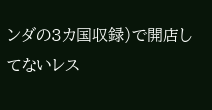ンダの3カ国収録)で開店してないレス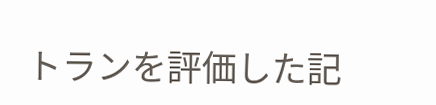トランを評価した記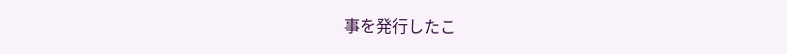事を発行したこ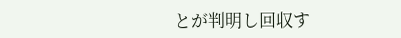とが判明し回収す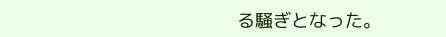る騒ぎとなった。